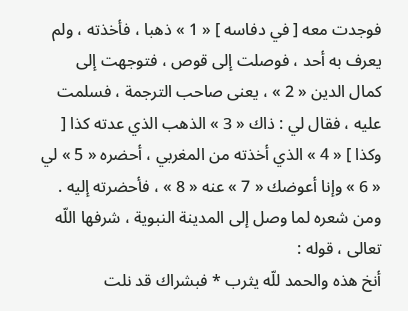فوجدت معه [ في دفاسه ] « 1 » ذهبا ، فأخذته ، ولم يعرف به أحد ، فوصلت إلى قوص ، فتوجهت إلى كمال الدين « 2 » ، يعنى صاحب الترجمة ، فسلمت عليه ، فقال لي : ذاك « 3 » الذهب الذي عدته كذا [ وكذا ] « 4 » الذي أخذته من المغربي ، أحضره « 5 » لي « 6 » وإنا أعوضك « 7 » عنه « 8 » ، فأحضرته إليه .
ومن شعره لما وصل إلى المدينة النبوية ، شرفها اللّه تعالى ، قوله :
أنخ هذه والحمد للّه يثرب * فبشراك قد نلت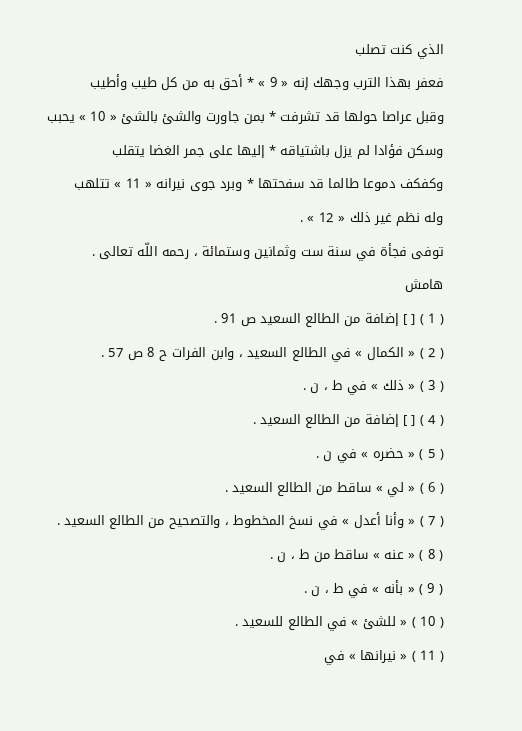الذي كنت تصلب
فعفر بهذا الترب وجهك إنه « 9 » * أحق به من كل طيب وأطيب
وقبل عراصا حولها قد تشرفت * بمن جاورت والشئ بالشئ « 10 » يحبب
وسكن فؤادا لم يزل باشتياقه * إليها على جمر الغضا يتقلب
وكفكف دموعا طالما قد سفحتها * وبرد جوى نيرانه « 11 » تتلهب
وله نظم غير ذلك « 12 » .
توفى فجأة في سنة ست وثمانين وستمائة ، رحمه اللّه تعالى .
هامش
( 1 ) [ ] إضافة من الطالع السعيد ص 91 .
( 2 ) « الكمال » في الطالع السعيد ، وابن الفرات ح 8 ص 57 .
( 3 ) « ذلك » في ط ، ن .
( 4 ) [ ] إضافة من الطالع السعيد .
( 5 ) « حضره » في ن .
( 6 ) « لي » ساقط من الطالع السعيد .
( 7 ) « وأنا أعدل » في نسخ المخطوط ، والتصحيح من الطالع السعيد .
( 8 ) « عنه » ساقط من ط ، ن .
( 9 ) « بأنه » في ط ، ن .
( 10 ) « للشئ » في الطالع للسعيد .
( 11 ) « نيرانها » في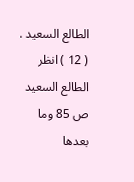الطالع السعيد .
( 12 ) انظر الطالع السعيد ص 85 وما بعدها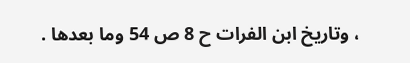، وتاريخ ابن الفرات ح 8 ص 54 وما بعدها .